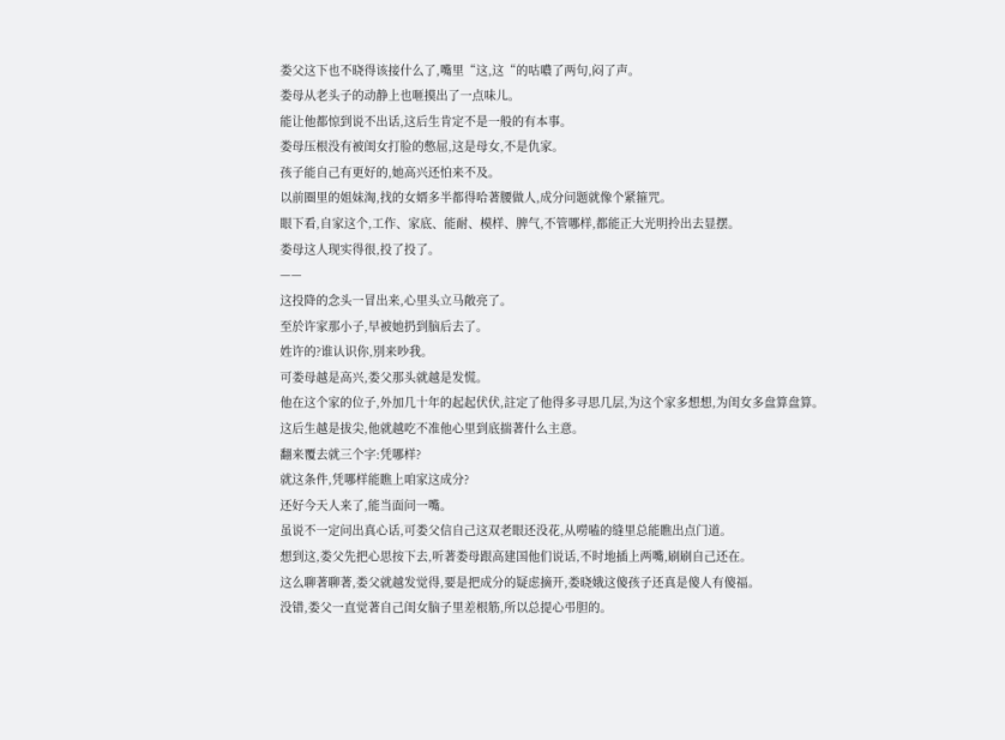娄父这下也不晓得该接什么了,嘴里“这,这“的咕噥了两句,闷了声。
娄母从老头子的动静上也咂摸出了一点味儿。
能让他都惊到说不出话,这后生肯定不是一般的有本事。
娄母压根没有被闺女打脸的憋屈,这是母女,不是仇家。
孩子能自己有更好的,她高兴还怕来不及。
以前圈里的姐妹淘,找的女婿多半都得哈著腰做人,成分问题就像个紧箍咒。
眼下看,自家这个,工作、家底、能耐、模样、脾气,不管哪样,都能正大光明拎出去显摆。
娄母这人现实得很,投了投了。
——
这投降的念头一冒出来,心里头立马敞亮了。
至於许家那小子,早被她扔到脑后去了。
姓许的?谁认识你,別来吵我。
可娄母越是高兴,娄父那头就越是发慌。
他在这个家的位子,外加几十年的起起伏伏,註定了他得多寻思几层,为这个家多想想,为闺女多盘算盘算。
这后生越是拔尖,他就越吃不准他心里到底揣著什么主意。
翻来覆去就三个字:凭哪样?
就这条件,凭哪样能瞧上咱家这成分?
还好今天人来了,能当面问一嘴。
虽说不一定问出真心话,可娄父信自己这双老眼还没花,从嘮嗑的缝里总能瞧出点门道。
想到这,娄父先把心思按下去,听著娄母跟高建国他们说话,不时地插上两嘴,刷刷自己还在。
这么聊著聊著,娄父就越发觉得,要是把成分的疑虑摘开,娄晓娥这傻孩子还真是傻人有傻福。
没错,娄父一直觉著自己闺女脑子里差根筋,所以总提心弔胆的。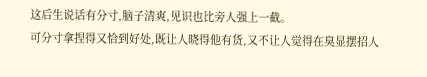这后生说话有分寸,脑子清爽,见识也比旁人强上一截。
可分寸拿捏得又恰到好处,既让人晓得他有货,又不让人觉得在臭显摆招人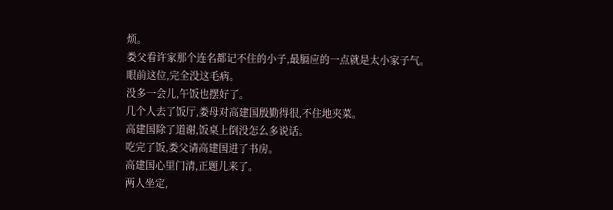烦。
娄父看许家那个连名都记不住的小子,最膈应的一点就是太小家子气。
眼前这位,完全没这毛病。
没多一会儿,午饭也摆好了。
几个人去了饭厅,娄母对高建国殷勤得很,不住地夹菜。
高建国除了道谢,饭桌上倒没怎么多说话。
吃完了饭,娄父请高建国进了书房。
高建国心里门清,正题儿来了。
两人坐定,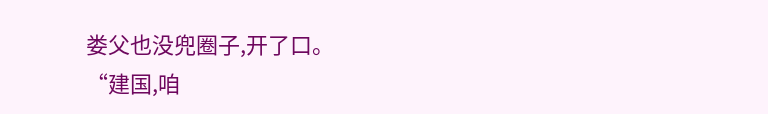娄父也没兜圈子,开了口。
“建国,咱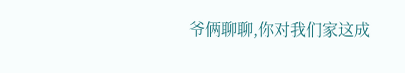爷俩聊聊,你对我们家这成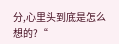分,心里头到底是怎么想的?“